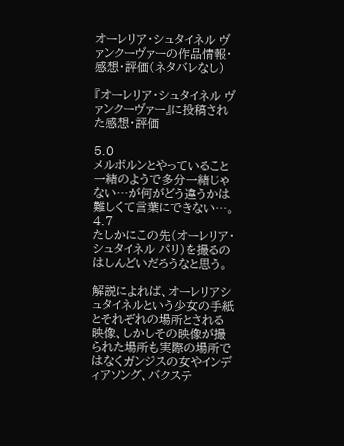オーレリア・シュタイネル ヴァンクーヴァーの作品情報・感想・評価(ネタバレなし)

『オーレリア・シュタイネル ヴァンクーヴァー』に投稿された感想・評価

5.0
メルボルンとやっていること一緒のようで多分一緒じゃない…が何がどう違うかは難しくて言葉にできない…。
4.7
たしかにこの先(オーレリア・シュタイネル パリ)を撮るのはしんどいだろうなと思う。

解説によれば、オーレリアシュタイネルという少女の手紙とそれぞれの場所とされる映像、しかしその映像が撮られた場所も実際の場所ではなくガンジスの女やインディアソング、バクステ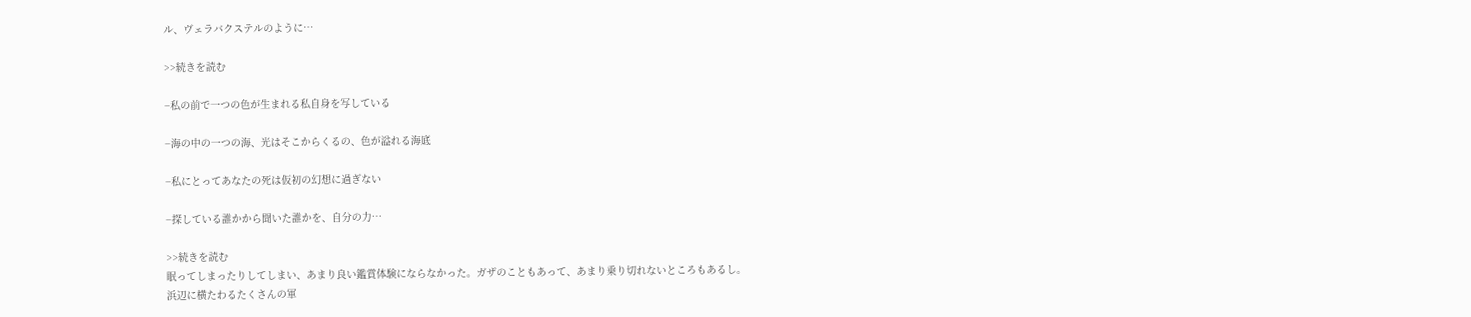ル、ヴェラバクステルのように…

>>続きを読む

−私の前で一つの色が生まれる私自身を写している

−海の中の一つの海、光はそこからくるの、色が溢れる海底

−私にとってあなたの死は仮初の幻想に過ぎない

−探している誰かから聞いた誰かを、自分の力…

>>続きを読む
眠ってしまったりしてしまい、あまり良い鑑賞体験にならなかった。ガザのこともあって、あまり乗り切れないところもあるし。
浜辺に横たわるたくさんの軍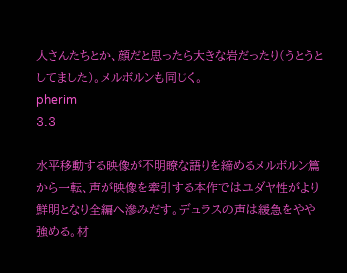人さんたちとか、顔だと思ったら大きな岩だったり(うとうとしてました)。メルボルンも同じく。
pherim
3.3

水平移動する映像が不明瞭な語りを締めるメルボルン篇から一転、声が映像を牽引する本作ではユダヤ性がより鮮明となり全編へ滲みだす。デュラスの声は緩急をやや強める。材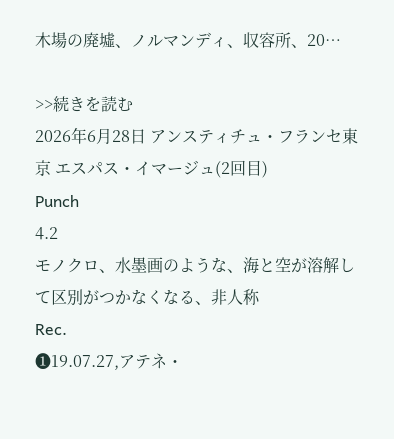木場の廃墟、ノルマンディ、収容所、20…

>>続きを読む
2026年6月28日 アンスティチュ・フランセ東京 エスパス・イマージュ(2回目)
Punch
4.2
モノクロ、水墨画のような、海と空が溶解して区別がつかなくなる、非人称
Rec.
❶19.07.27,アテネ・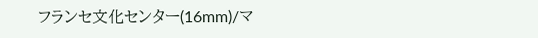フランセ文化センター(16mm)/マ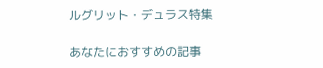ルグリット・デュラス特集

あなたにおすすめの記事